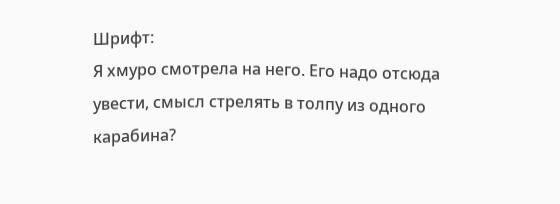Шрифт:
Я хмуро смотрела на него. Его надо отсюда увести, смысл стрелять в толпу из одного карабина?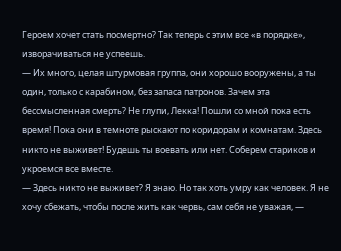Героем хочет стать посмертно? Так теперь с этим все «в порядке», изворачиваться не успеешь.
— Их много, целая штурмовая группа, они хорошо вооружены, а ты один, только с карабином, без запаса патронов. Зачем эта бессмысленная смерть? Не глупи, Лекка! Пошли со мной пока есть время! Пока они в темноте рыскают по коридорам и комнатам. Здесь никто не выживет! Будешь ты воевать или нет. Соберем стариков и укроемся все вместе.
— Здесь никто не выживет? Я знаю. Но так хоть умру как человек. Я не хочу сбежать, чтобы после жить как червь, сам себя не уважая, —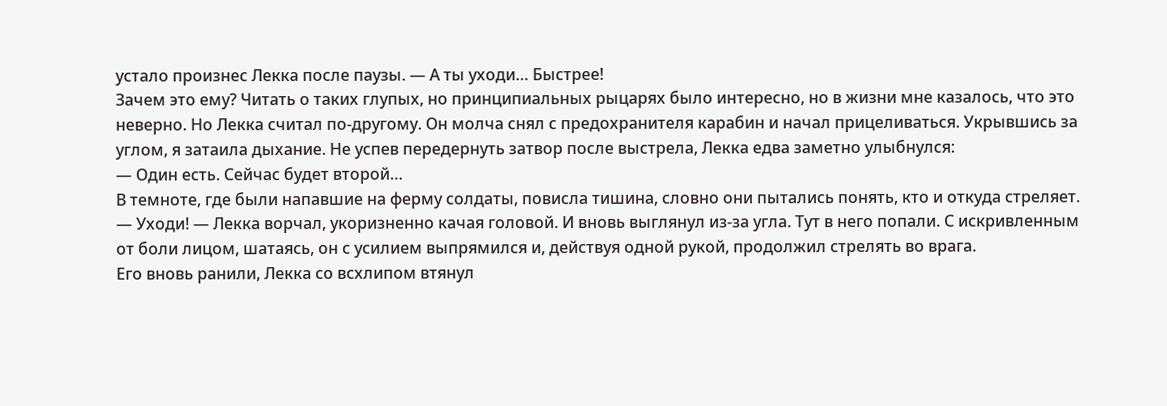устало произнес Лекка после паузы. — А ты уходи… Быстрее!
Зачем это ему? Читать о таких глупых, но принципиальных рыцарях было интересно, но в жизни мне казалось, что это неверно. Но Лекка считал по-другому. Он молча снял с предохранителя карабин и начал прицеливаться. Укрывшись за углом, я затаила дыхание. Не успев передернуть затвор после выстрела, Лекка едва заметно улыбнулся:
— Один есть. Сейчас будет второй…
В темноте, где были напавшие на ферму солдаты, повисла тишина, словно они пытались понять, кто и откуда стреляет.
— Уходи! — Лекка ворчал, укоризненно качая головой. И вновь выглянул из-за угла. Тут в него попали. С искривленным от боли лицом, шатаясь, он с усилием выпрямился и, действуя одной рукой, продолжил стрелять во врага.
Его вновь ранили, Лекка со всхлипом втянул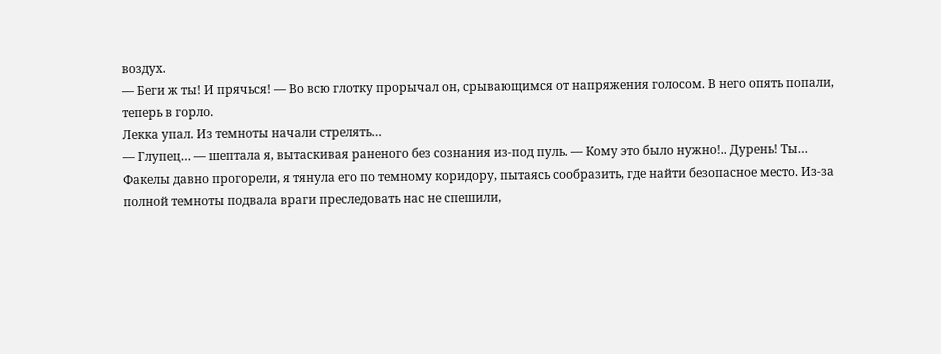воздух.
— Беги ж ты! И прячься! — Во всю глотку прорычал он, срывающимся от напряжения голосом. В него опять попали, теперь в горло.
Лекка упал. Из темноты начали стрелять…
— Глупец… — шептала я, вытаскивая раненого без сознания из-под пуль. — Кому это было нужно!.. Дурень! Ты…
Факелы давно прогорели, я тянула его по темному коридору, пытаясь сообразить, где найти безопасное место. Из-за полной темноты подвала враги преследовать нас не спешили,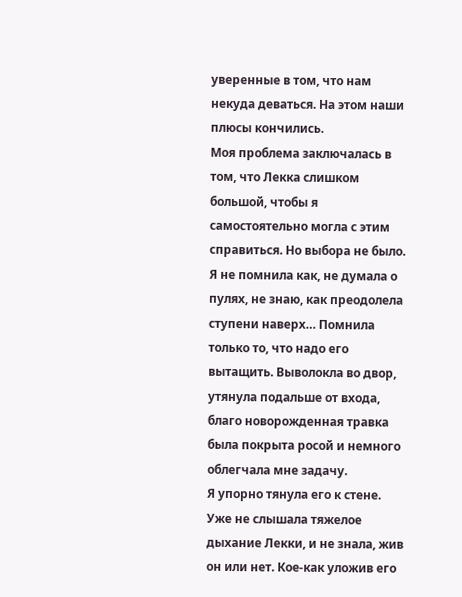уверенные в том, что нам некуда деваться. На этом наши плюсы кончились.
Моя проблема заключалась в том, что Лекка слишком большой, чтобы я самостоятельно могла с этим справиться. Но выбора не было.
Я не помнила как, не думала о пулях, не знаю, как преодолела ступени наверх… Помнила только то, что надо его вытащить. Выволокла во двор, утянула подальше от входа, благо новорожденная травка была покрыта росой и немного облегчала мне задачу.
Я упорно тянула его к стене.
Уже не слышала тяжелое дыхание Лекки, и не знала, жив он или нет. Кое-как уложив его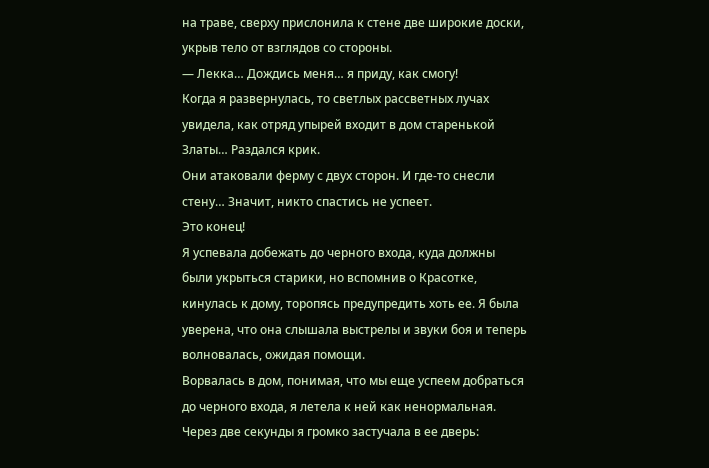на траве, сверху прислонила к стене две широкие доски, укрыв тело от взглядов со стороны.
— Лекка… Дождись меня… я приду, как смогу!
Когда я развернулась, то светлых рассветных лучах увидела, как отряд упырей входит в дом старенькой Златы… Раздался крик.
Они атаковали ферму с двух сторон. И где-то снесли стену… Значит, никто спастись не успеет.
Это конец!
Я успевала добежать до черного входа, куда должны были укрыться старики, но вспомнив о Красотке, кинулась к дому, торопясь предупредить хоть ее. Я была уверена, что она слышала выстрелы и звуки боя и теперь волновалась, ожидая помощи.
Ворвалась в дом, понимая, что мы еще успеем добраться до черного входа, я летела к ней как ненормальная. Через две секунды я громко застучала в ее дверь: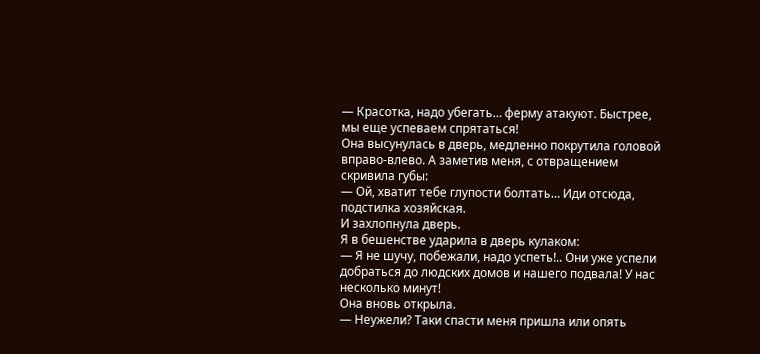— Красотка, надо убегать… ферму атакуют. Быстрее, мы еще успеваем спрятаться!
Она высунулась в дверь, медленно покрутила головой вправо-влево. А заметив меня, с отвращением скривила губы:
— Ой, хватит тебе глупости болтать… Иди отсюда, подстилка хозяйская.
И захлопнула дверь.
Я в бешенстве ударила в дверь кулаком:
— Я не шучу, побежали, надо успеть!.. Они уже успели добраться до людских домов и нашего подвала! У нас несколько минут!
Она вновь открыла.
— Неужели? Таки спасти меня пришла или опять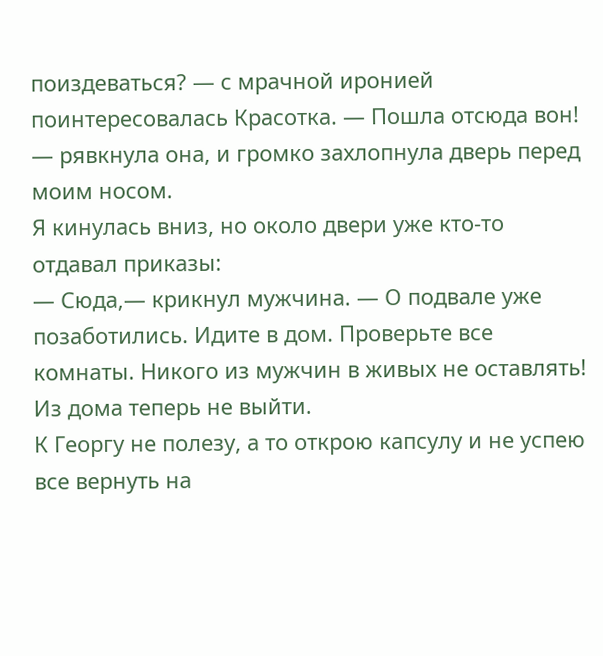поиздеваться? — с мрачной иронией поинтересовалась Красотка. — Пошла отсюда вон! — рявкнула она, и громко захлопнула дверь перед моим носом.
Я кинулась вниз, но около двери уже кто-то отдавал приказы:
— Сюда,— крикнул мужчина. — О подвале уже позаботились. Идите в дом. Проверьте все комнаты. Никого из мужчин в живых не оставлять!
Из дома теперь не выйти.
К Георгу не полезу, а то открою капсулу и не успею все вернуть на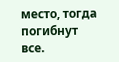место, тогда погибнут все.